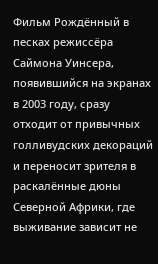Фильм Рождённый в песках режиссёра Саймона Уинсера, появившийся на экранах в 2003 году, сразу отходит от привычных голливудских декораций и переносит зрителя в раскалённые дюны Северной Африки, где выживание зависит не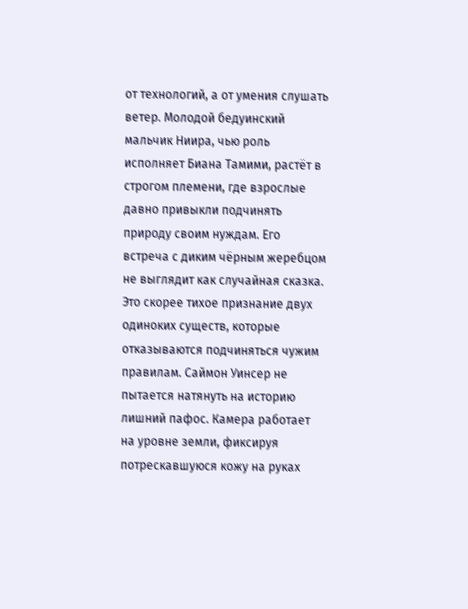от технологий, а от умения слушать ветер. Молодой бедуинский мальчик Ниира, чью роль исполняет Биана Тамими, растёт в строгом племени, где взрослые давно привыкли подчинять природу своим нуждам. Его встреча с диким чёрным жеребцом не выглядит как случайная сказка. Это скорее тихое признание двух одиноких существ, которые отказываются подчиняться чужим правилам. Саймон Уинсер не пытается натянуть на историю лишний пафос. Камера работает на уровне земли, фиксируя потрескавшуюся кожу на руках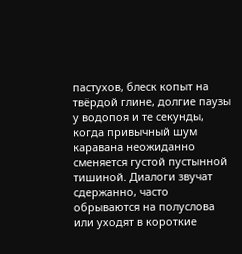пастухов, блеск копыт на твёрдой глине, долгие паузы у водопоя и те секунды, когда привычный шум каравана неожиданно сменяется густой пустынной тишиной. Диалоги звучат сдержанно, часто обрываются на полуслова или уходят в короткие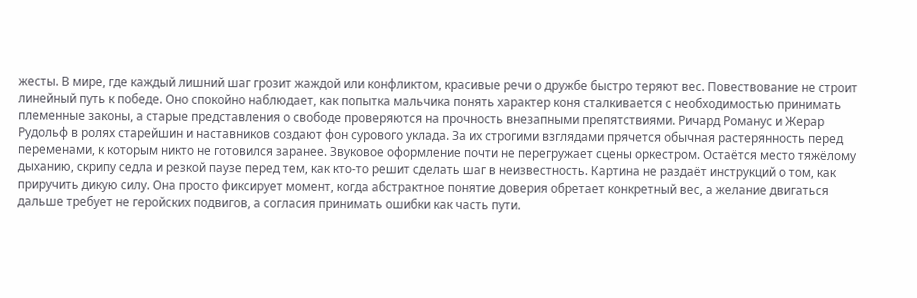жесты. В мире, где каждый лишний шаг грозит жаждой или конфликтом, красивые речи о дружбе быстро теряют вес. Повествование не строит линейный путь к победе. Оно спокойно наблюдает, как попытка мальчика понять характер коня сталкивается с необходимостью принимать племенные законы, а старые представления о свободе проверяются на прочность внезапными препятствиями. Ричард Романус и Жерар Рудольф в ролях старейшин и наставников создают фон сурового уклада. За их строгими взглядами прячется обычная растерянность перед переменами, к которым никто не готовился заранее. Звуковое оформление почти не перегружает сцены оркестром. Остаётся место тяжёлому дыханию, скрипу седла и резкой паузе перед тем, как кто-то решит сделать шаг в неизвестность. Картина не раздаёт инструкций о том, как приручить дикую силу. Она просто фиксирует момент, когда абстрактное понятие доверия обретает конкретный вес, а желание двигаться дальше требует не геройских подвигов, а согласия принимать ошибки как часть пути.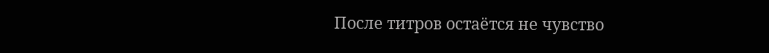После титров остаётся не чувство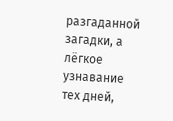разгаданной загадки, а лёгкое узнавание тех дней,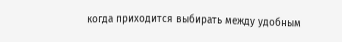когда приходится выбирать между удобным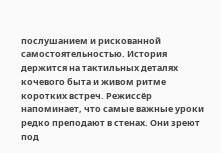послушанием и рискованной самостоятельностью. История держится на тактильных деталях кочевого быта и живом ритме коротких встреч. Режиссёр напоминает, что самые важные уроки редко преподают в стенах. Они зреют под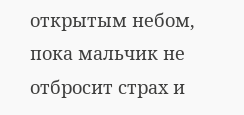открытым небом, пока мальчик не отбросит страх и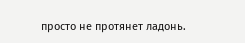просто не протянет ладонь.